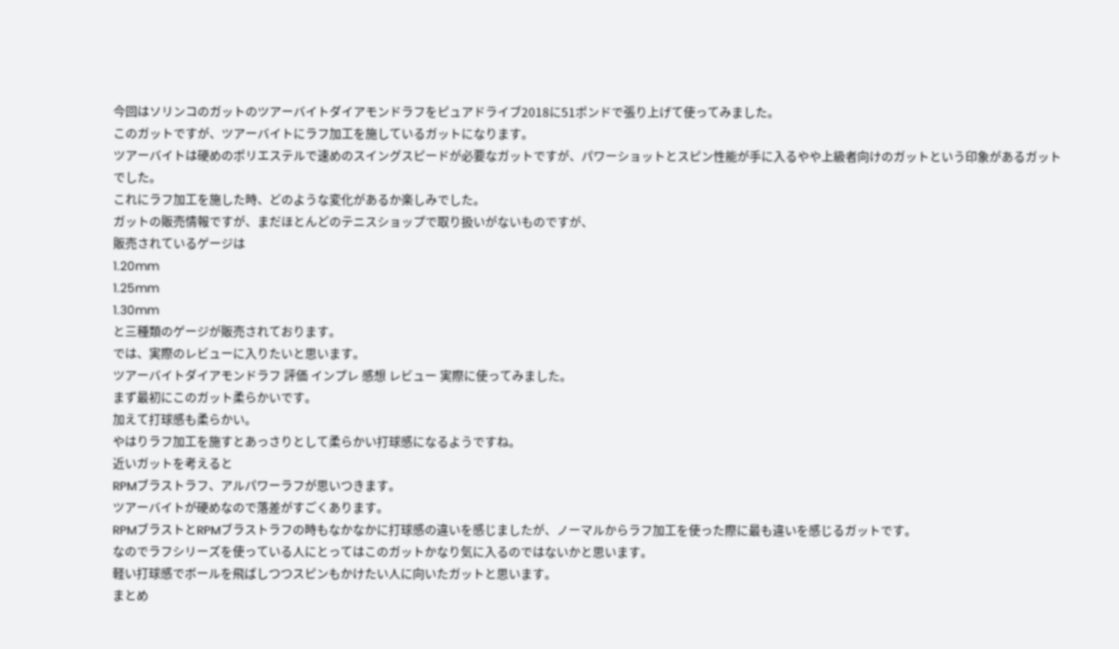今回はソリンコのガットのツアーバイトダイアモンドラフをピュアドライブ2018に51ポンドで張り上げて使ってみました。
このガットですが、ツアーバイトにラフ加工を施しているガットになります。
ツアーバイトは硬めのポリエステルで速めのスイングスピードが必要なガットですが、パワーショットとスピン性能が手に入るやや上級者向けのガットという印象があるガットでした。
これにラフ加工を施した時、どのような変化があるか楽しみでした。
ガットの販売情報ですが、まだほとんどのテニスショップで取り扱いがないものですが、
販売されているゲージは
1.20mm
1.25mm
1.30mm
と三種類のゲージが販売されております。
では、実際のレビューに入りたいと思います。
ツアーバイトダイアモンドラフ 評価 インプレ 感想 レビュー 実際に使ってみました。
まず最初にこのガット柔らかいです。
加えて打球感も柔らかい。
やはりラフ加工を施すとあっさりとして柔らかい打球感になるようですね。
近いガットを考えると
RPMブラストラフ、アルパワーラフが思いつきます。
ツアーバイトが硬めなので落差がすごくあります。
RPMブラストとRPMブラストラフの時もなかなかに打球感の違いを感じましたが、ノーマルからラフ加工を使った際に最も違いを感じるガットです。
なのでラフシリーズを使っている人にとってはこのガットかなり気に入るのではないかと思います。
軽い打球感でボールを飛ばしつつスピンもかけたい人に向いたガットと思います。
まとめ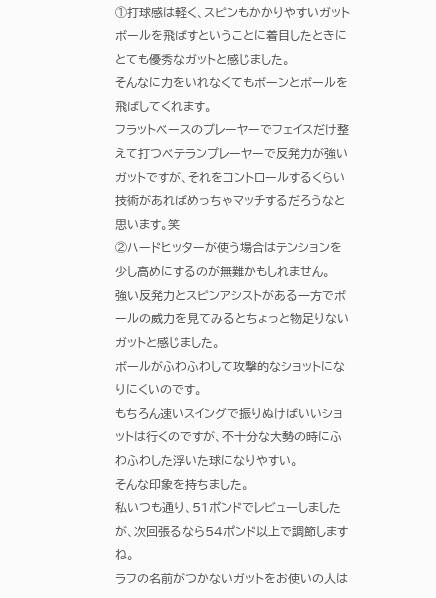①打球感は軽く、スピンもかかりやすいガット
ボールを飛ばすということに着目したときにとても優秀なガットと感じました。
そんなに力をいれなくてもボーンとボールを飛ばしてくれます。
フラットベースのプレーヤーでフェイスだけ整えて打つベテランプレーヤーで反発力が強いガットですが、それをコントロールするくらい技術があればめっちゃマッチするだろうなと思います。笑
②ハードヒッターが使う場合はテンションを少し高めにするのが無難かもしれません。
強い反発力とスピンアシストがある一方でボールの威力を見てみるとちょっと物足りないガットと感じました。
ボールがふわふわして攻撃的なショットになりにくいのです。
もちろん速いスイングで振りぬけばいいショットは行くのですが、不十分な大勢の時にふわふわした浮いた球になりやすい。
そんな印象を持ちました。
私いつも通り、51ポンドでレビューしましたが、次回張るなら54ポンド以上で調節しますね。
ラフの名前がつかないガットをお使いの人は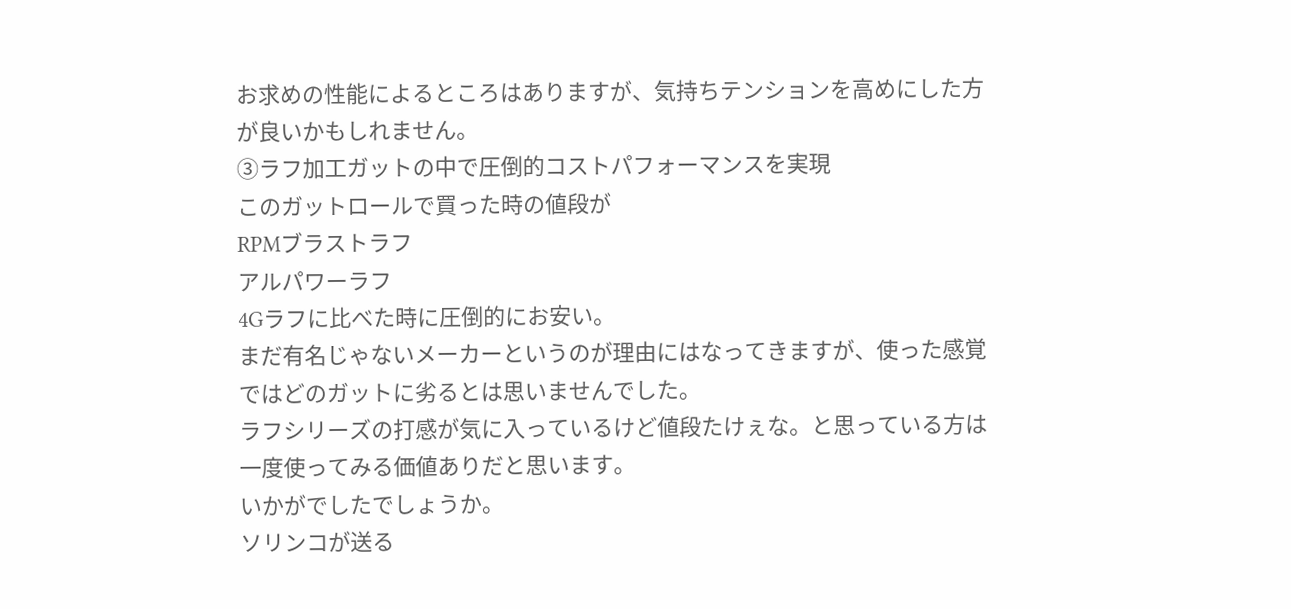お求めの性能によるところはありますが、気持ちテンションを高めにした方が良いかもしれません。
③ラフ加工ガットの中で圧倒的コストパフォーマンスを実現
このガットロールで買った時の値段が
RPMブラストラフ
アルパワーラフ
4Gラフに比べた時に圧倒的にお安い。
まだ有名じゃないメーカーというのが理由にはなってきますが、使った感覚ではどのガットに劣るとは思いませんでした。
ラフシリーズの打感が気に入っているけど値段たけぇな。と思っている方は一度使ってみる価値ありだと思います。
いかがでしたでしょうか。
ソリンコが送る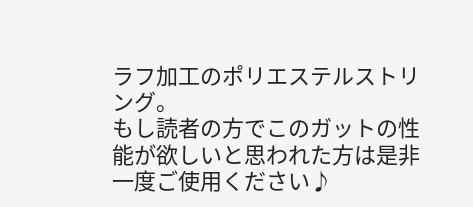ラフ加工のポリエステルストリング。
もし読者の方でこのガットの性能が欲しいと思われた方は是非一度ご使用ください♪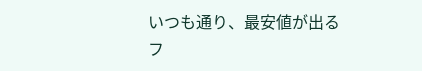いつも通り、最安値が出るフ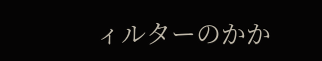ィルターのかか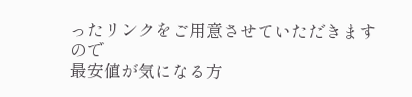ったリンクをご用意させていただきますので
最安値が気になる方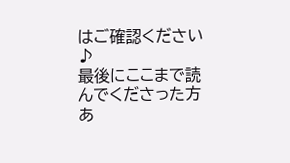はご確認ください♪
最後にここまで読んでくださった方あ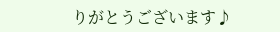りがとうございます♪